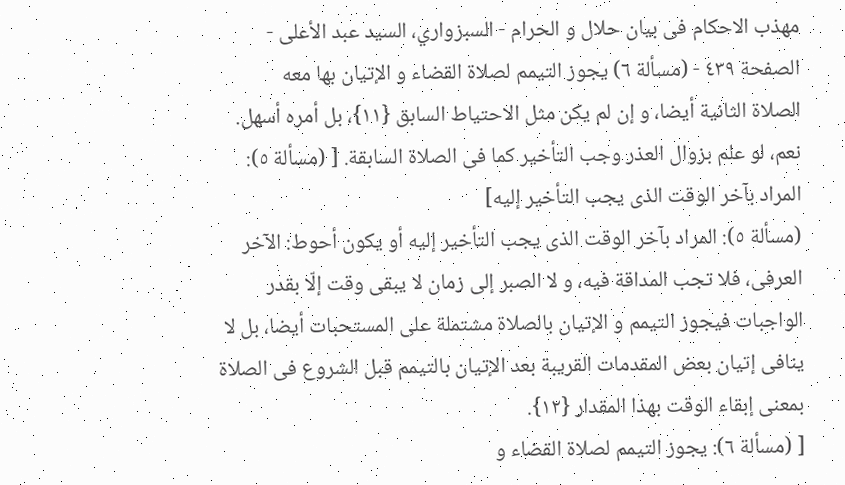مهذب الاحکام فی بیان حلال و الحرام - السبزواري، السيد عبد الأعلى - الصفحة ٤٣٩ - (مسألة ٦) یجوز التیمم لصلاة القضاء و الإتیان بها معه
الصلاة الثانیة أیضا، و إن لم یکن مثل الاحتیاط السابق {١١}، بل أمره أسهل. نعم، لو علم بزوال العذر وجب التأخیر کما فی الصلاة السابقة. [ (مسألة ٥): المراد بآخر الوقت الذی یجب التأخیر إلیه]
(مسألة ٥): المراد بآخر الوقت الذی یجب التأخیر إلیه أو یکون أحوط: الآخر العرفی، فلا تجب المداقة فیه، و لا الصبر إلی زمان لا یبقی وقت إلّا بقدر الواجبات فیجوز التیمم و الإتیان بالصلاة مشتملة علی المستحبات أیضا، بل لا ینافی إتیان بعض المقدمات القریبة بعد الإتیان بالتیمم قبل الشروع فی الصلاة بمعنی إبقاء الوقت بهذا المقدار {١٢}.
[ (مسألة ٦): یجوز التیمم لصلاة القضاء و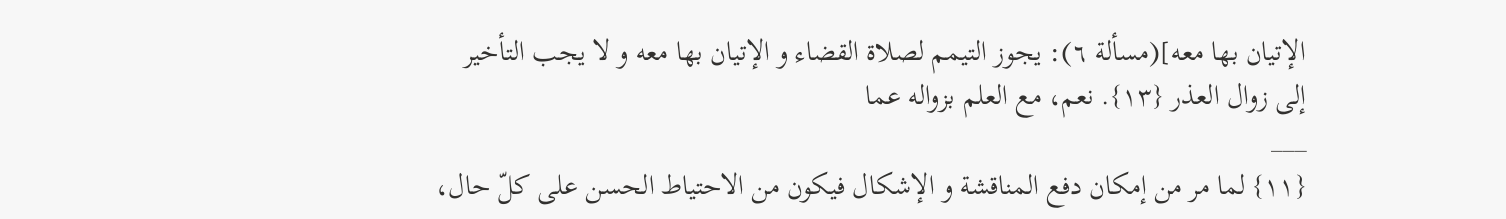الإتیان بها معه](مسألة ٦): یجوز التیمم لصلاة القضاء و الإتیان بها معه و لا یجب التأخیر إلی زوال العذر {١٣}. نعم، مع العلم بزواله عما
___
{١١} لما مر من إمکان دفع المناقشة و الإشکال فیکون من الاحتیاط الحسن علی کلّ حال،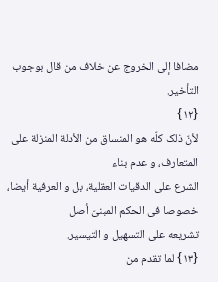مضافا إلی الخروج عن خلاف من قال بوجوب التأخیر.
{١٢}
لأنّ ذلک کلّه هو المنساق من الأدلة المنزلة علی المتعارف، و عدم بناء
الشرع علی الدقیات العقلیة، بل و العرفیة أیضا، خصوصا فی الحکم المبنیّ أصل
تشریعه علی التسهیل و التیسیر.
{١٣} لما تقدم من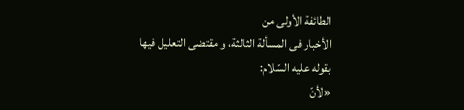الطائفة الأولی من
الأخبار فی المسألة الثالثة، و مقتضی التعلیل فیها بقوله علیه السّلام:
«لأنّ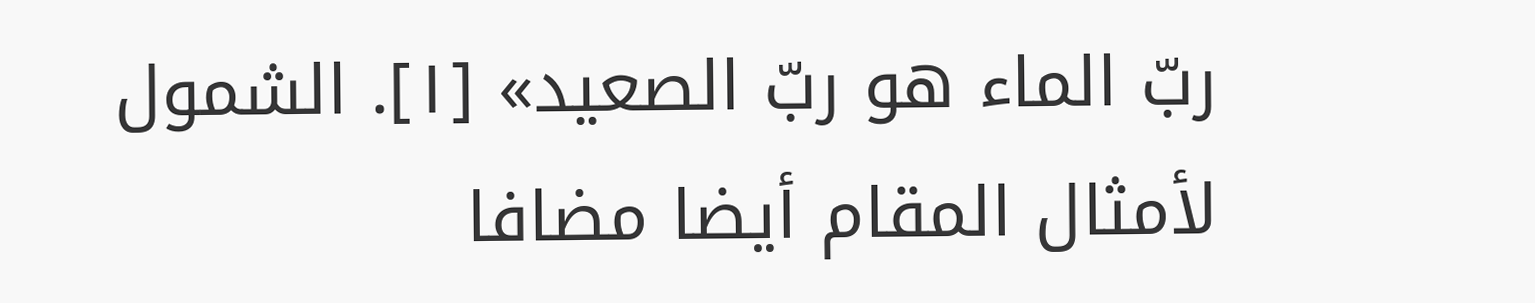ربّ الماء هو ربّ الصعید» [١]. الشمول لأمثال المقام أیضا مضافا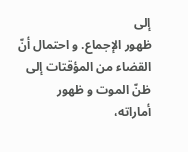إلی
ظهور الإجماع. و احتمال أنّ القضاء من المؤقتات إلی ظنّ الموت و ظهور
أماراته،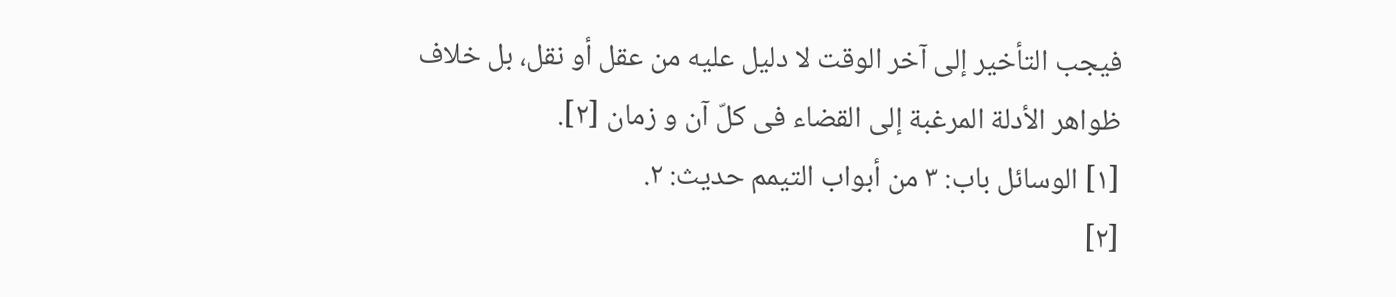فیجب التأخیر إلی آخر الوقت لا دلیل علیه من عقل أو نقل، بل خلاف
ظواهر الأدلة المرغبة إلی القضاء فی کلّ آن و زمان [٢].
[١] الوسائل باب: ٣ من أبواب التیمم حدیث: ٢.
[٢]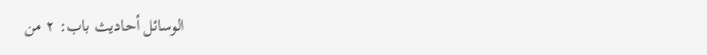الوسائل أحادیث باب: ٢ من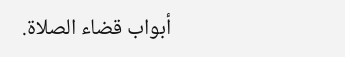أبواب قضاء الصلاة.